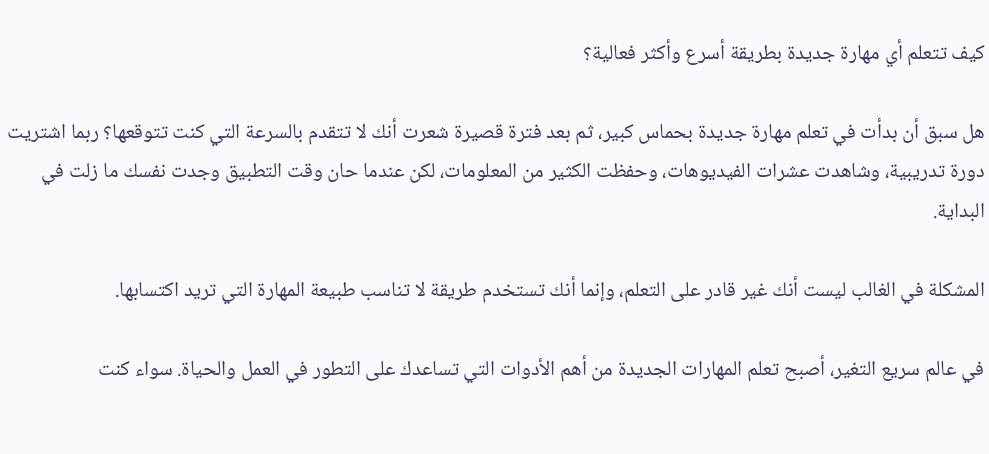كيف تتعلم أي مهارة جديدة بطريقة أسرع وأكثر فعالية؟

هل سبق أن بدأت في تعلم مهارة جديدة بحماس كبير، ثم بعد فترة قصيرة شعرت أنك لا تتقدم بالسرعة التي كنت تتوقعها؟ ربما اشتريت دورة تدريبية، وشاهدت عشرات الفيديوهات، وحفظت الكثير من المعلومات، لكن عندما حان وقت التطبيق وجدت نفسك ما زلت في البداية.

المشكلة في الغالب ليست أنك غير قادر على التعلم، وإنما أنك تستخدم طريقة لا تناسب طبيعة المهارة التي تريد اكتسابها.

في عالم سريع التغير، أصبح تعلم المهارات الجديدة من أهم الأدوات التي تساعدك على التطور في العمل والحياة. سواء كنت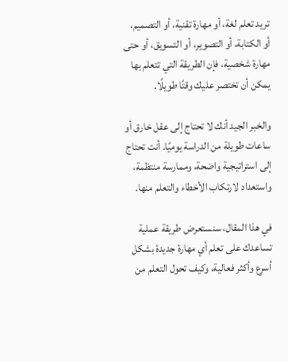تريد تعلم لغة، أو مهارة تقنية، أو التصميم، أو الكتابة، أو التصوير، أو التسويق، أو حتى مهارة شخصية، فإن الطريقة التي تتعلم بها يمكن أن تختصر عليك وقتًا طويلًا.

والخبر الجيد أنك لا تحتاج إلى عقل خارق أو ساعات طويلة من الدراسة يوميًا. أنت تحتاج إلى استراتيجية واضحة، وممارسة منتظمة، واستعداد لارتكاب الأخطاء والتعلم منها.

في هذا المقال، سنستعرض طريقة عملية تساعدك على تعلم أي مهارة جديدة بشكل أسرع وأكثر فعالية، وكيف تحول التعلم من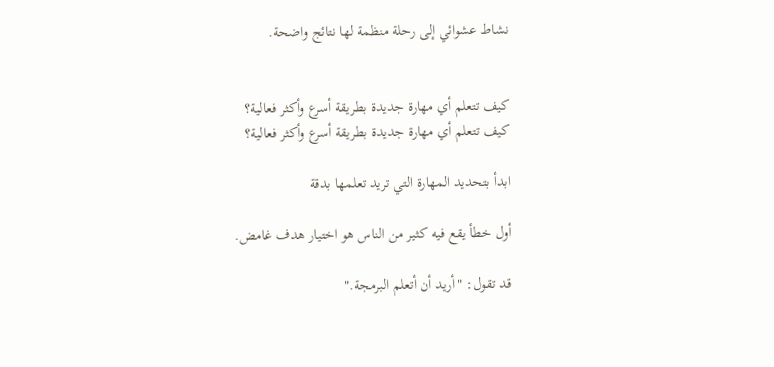نشاط عشوائي إلى رحلة منظمة لها نتائج واضحة.


كيف تتعلم أي مهارة جديدة بطريقة أسرع وأكثر فعالية؟
كيف تتعلم أي مهارة جديدة بطريقة أسرع وأكثر فعالية؟

ابدأ بتحديد المهارة التي تريد تعلمها بدقة

أول خطأ يقع فيه كثير من الناس هو اختيار هدف غامض.

قد تقول: "أريد أن أتعلم البرمجة."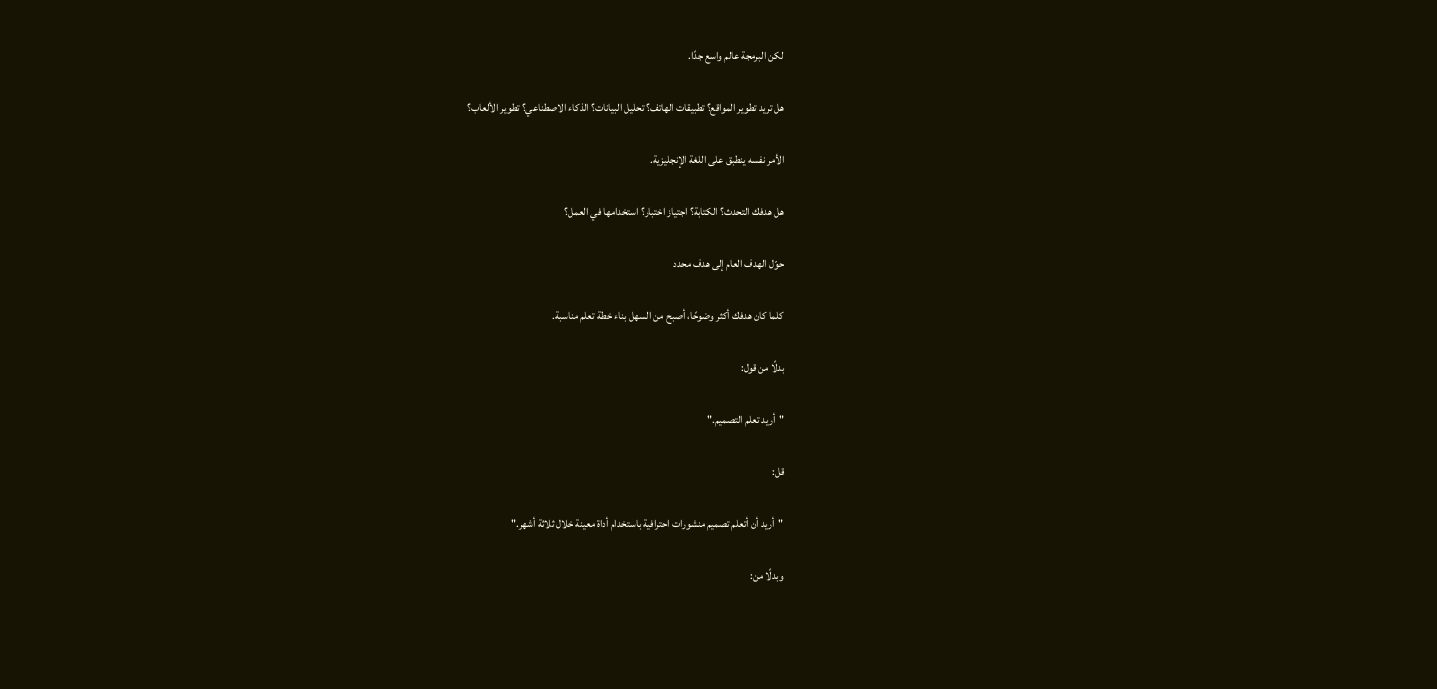لكن البرمجة عالم واسع جدًا.

هل تريد تطوير المواقع؟ تطبيقات الهاتف؟ تحليل البيانات؟ الذكاء الاصطناعي؟ تطوير الألعاب؟

الأمر نفسه ينطبق على اللغة الإنجليزية.

هل هدفك التحدث؟ الكتابة؟ اجتياز اختبار؟ استخدامها في العمل؟

حوّل الهدف العام إلى هدف محدد

كلما كان هدفك أكثر وضوحًا، أصبح من السهل بناء خطة تعلم مناسبة.

بدلًا من قول:

"أريد تعلم التصميم."

قل:

"أريد أن أتعلم تصميم منشورات احترافية باستخدام أداة معينة خلال ثلاثة أشهر."

وبدلًا من: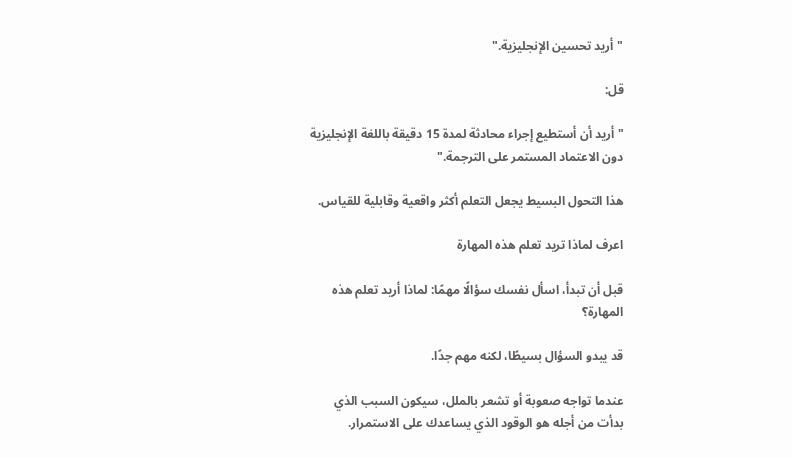"أريد تحسين الإنجليزية."

قل:

"أريد أن أستطيع إجراء محادثة لمدة 15 دقيقة باللغة الإنجليزية دون الاعتماد المستمر على الترجمة."

هذا التحول البسيط يجعل التعلم أكثر واقعية وقابلية للقياس.

اعرف لماذا تريد تعلم هذه المهارة

قبل أن تبدأ، اسأل نفسك سؤالًا مهمًا: لماذا أريد تعلم هذه المهارة؟

قد يبدو السؤال بسيطًا، لكنه مهم جدًا.

عندما تواجه صعوبة أو تشعر بالملل، سيكون السبب الذي بدأت من أجله هو الوقود الذي يساعدك على الاستمرار.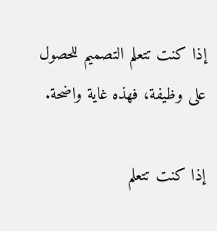إذا كنت تتعلم التصميم للحصول على وظيفة، فهذه غاية واضحة.

إذا كنت تتعلم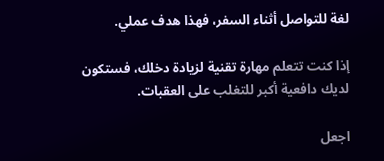لغة للتواصل أثناء السفر، فهذا هدف عملي.

إذا كنت تتعلم مهارة تقنية لزيادة دخلك، فستكون لديك دافعية أكبر للتغلب على العقبات.

اجعل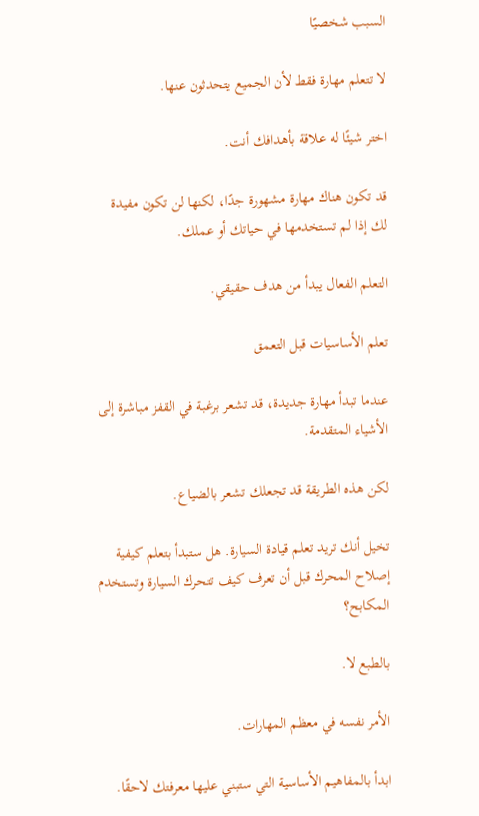السبب شخصيًا

لا تتعلم مهارة فقط لأن الجميع يتحدثون عنها.

اختر شيئًا له علاقة بأهدافك أنت.

قد تكون هناك مهارة مشهورة جدًا، لكنها لن تكون مفيدة لك إذا لم تستخدمها في حياتك أو عملك.

التعلم الفعال يبدأ من هدف حقيقي.

تعلم الأساسيات قبل التعمق

عندما تبدأ مهارة جديدة، قد تشعر برغبة في القفز مباشرة إلى الأشياء المتقدمة.

لكن هذه الطريقة قد تجعلك تشعر بالضياع.

تخيل أنك تريد تعلم قيادة السيارة. هل ستبدأ بتعلم كيفية إصلاح المحرك قبل أن تعرف كيف تتحرك السيارة وتستخدم المكابح؟

بالطبع لا.

الأمر نفسه في معظم المهارات.

ابدأ بالمفاهيم الأساسية التي ستبني عليها معرفتك لاحقًا.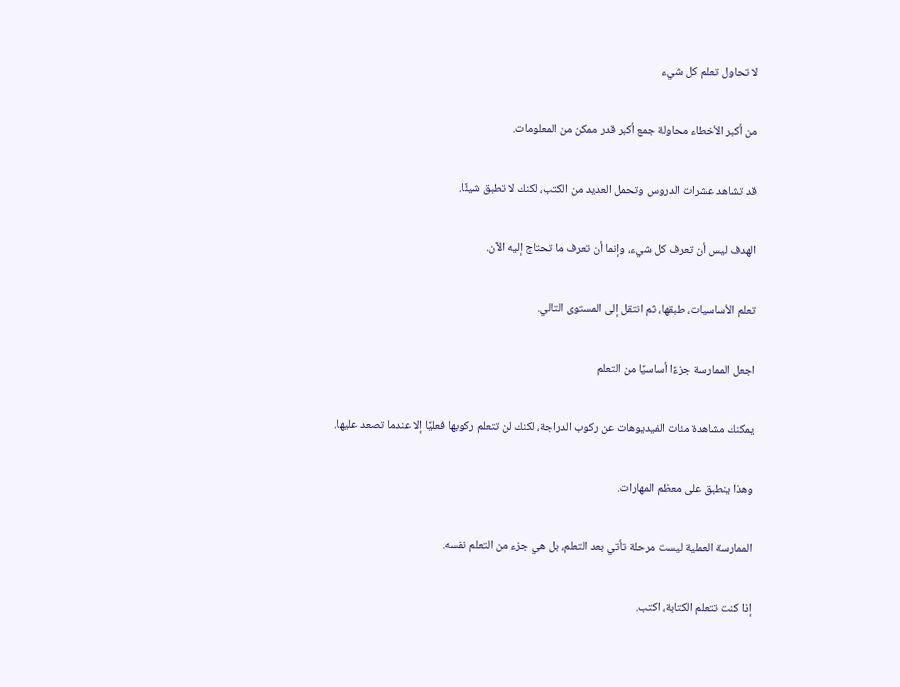لا تحاول تعلم كل شيء

من أكبر الأخطاء محاولة جمع أكبر قدر ممكن من المعلومات.

قد تشاهد عشرات الدروس وتحمل العديد من الكتب، لكنك لا تطبق شيئًا.

الهدف ليس أن تعرف كل شيء، وإنما أن تعرف ما تحتاج إليه الآن.

تعلم الأساسيات، طبقها، ثم انتقل إلى المستوى التالي.

اجعل الممارسة جزءًا أساسيًا من التعلم

يمكنك مشاهدة مئات الفيديوهات عن ركوب الدراجة، لكنك لن تتعلم ركوبها فعليًا إلا عندما تصعد عليها.

وهذا ينطبق على معظم المهارات.

الممارسة العملية ليست مرحلة تأتي بعد التعلم، بل هي جزء من التعلم نفسه.

إذا كنت تتعلم الكتابة، اكتب.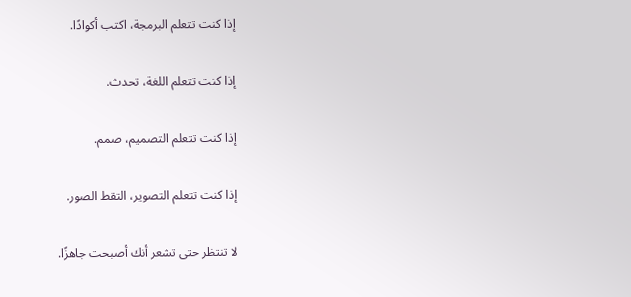إذا كنت تتعلم البرمجة، اكتب أكوادًا.

إذا كنت تتعلم اللغة، تحدث.

إذا كنت تتعلم التصميم، صمم.

إذا كنت تتعلم التصوير، التقط الصور.

لا تنتظر حتى تشعر أنك أصبحت جاهزًا.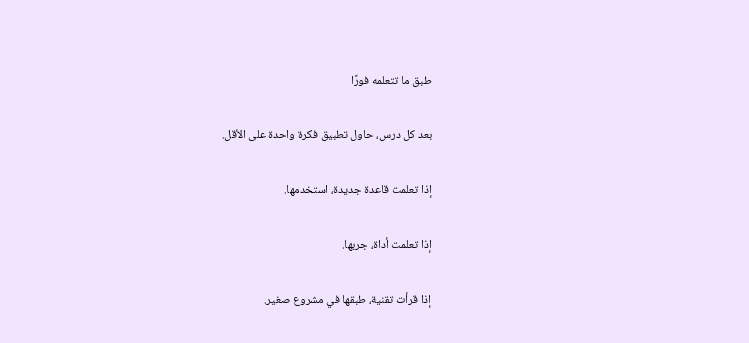طبق ما تتعلمه فورًا

بعد كل درس، حاول تطبيق فكرة واحدة على الأقل.

إذا تعلمت قاعدة جديدة، استخدمها.

إذا تعلمت أداة، جربها.

إذا قرأت تقنية، طبقها في مشروع صغير.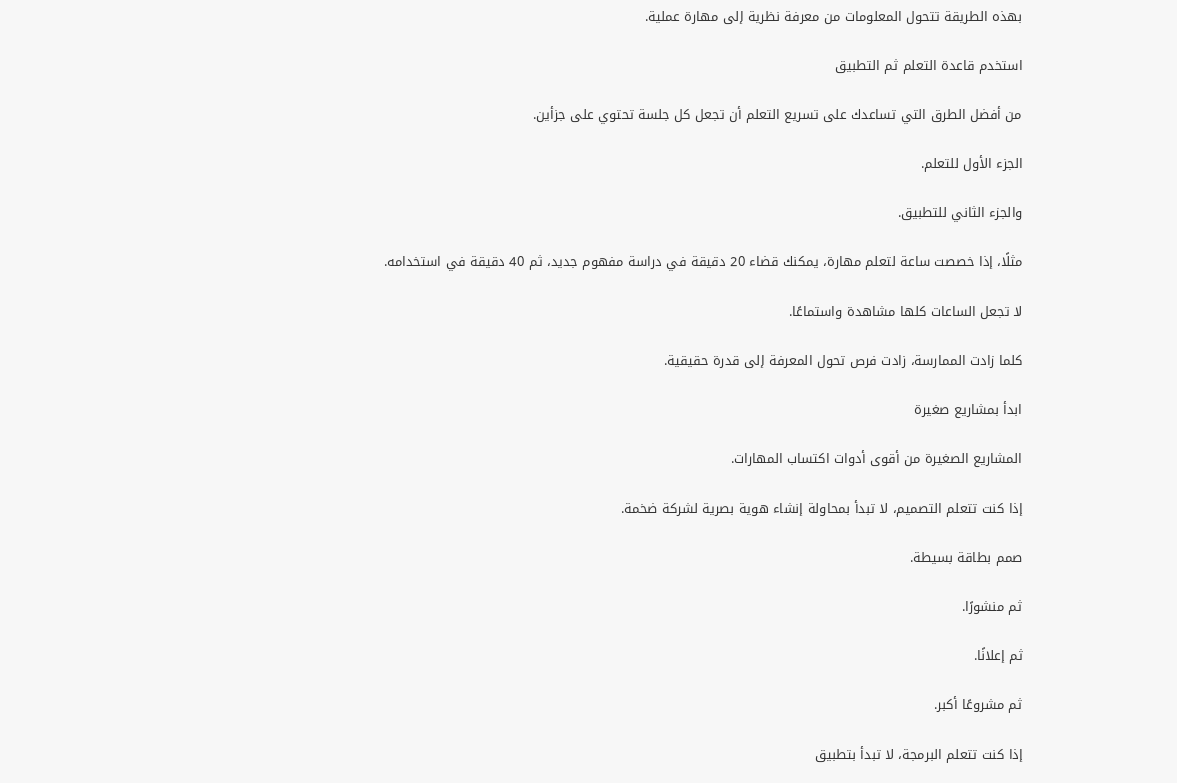بهذه الطريقة تتحول المعلومات من معرفة نظرية إلى مهارة عملية.

استخدم قاعدة التعلم ثم التطبيق

من أفضل الطرق التي تساعدك على تسريع التعلم أن تجعل كل جلسة تحتوي على جزأين.

الجزء الأول للتعلم.

والجزء الثاني للتطبيق.

مثلًا، إذا خصصت ساعة لتعلم مهارة، يمكنك قضاء 20 دقيقة في دراسة مفهوم جديد، ثم 40 دقيقة في استخدامه.

لا تجعل الساعات كلها مشاهدة واستماعًا.

كلما زادت الممارسة، زادت فرص تحول المعرفة إلى قدرة حقيقية.

ابدأ بمشاريع صغيرة

المشاريع الصغيرة من أقوى أدوات اكتساب المهارات.

إذا كنت تتعلم التصميم، لا تبدأ بمحاولة إنشاء هوية بصرية لشركة ضخمة.

صمم بطاقة بسيطة.

ثم منشورًا.

ثم إعلانًا.

ثم مشروعًا أكبر.

إذا كنت تتعلم البرمجة، لا تبدأ بتطبيق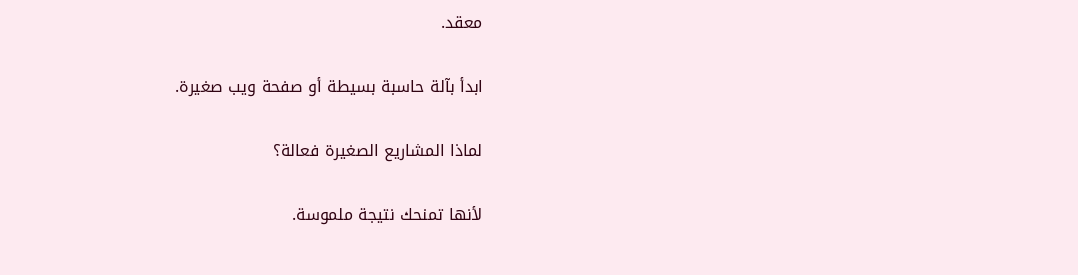معقد.

ابدأ بآلة حاسبة بسيطة أو صفحة ويب صغيرة.

لماذا المشاريع الصغيرة فعالة؟

لأنها تمنحك نتيجة ملموسة.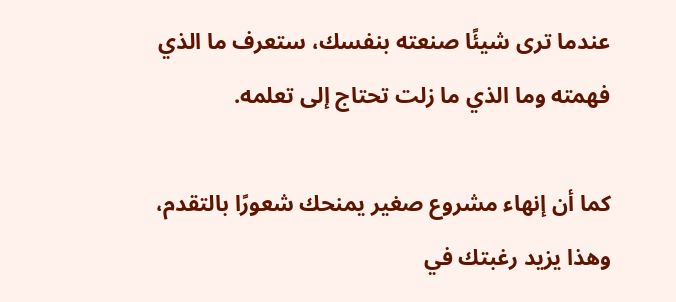عندما ترى شيئًا صنعته بنفسك، ستعرف ما الذي فهمته وما الذي ما زلت تحتاج إلى تعلمه.

كما أن إنهاء مشروع صغير يمنحك شعورًا بالتقدم، وهذا يزيد رغبتك في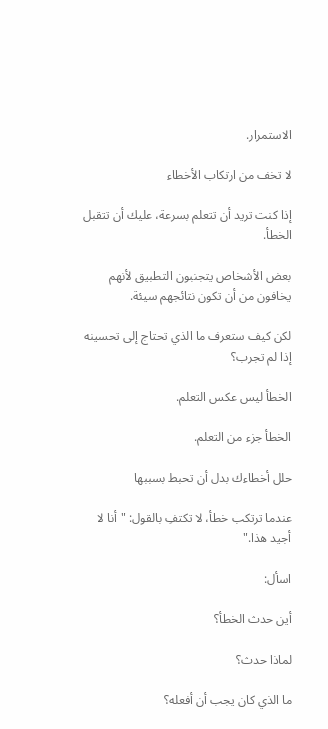الاستمرار.

لا تخف من ارتكاب الأخطاء

إذا كنت تريد أن تتعلم بسرعة، عليك أن تتقبل الخطأ.

بعض الأشخاص يتجنبون التطبيق لأنهم يخافون من أن تكون نتائجهم سيئة.

لكن كيف ستعرف ما الذي تحتاج إلى تحسينه إذا لم تجرب؟

الخطأ ليس عكس التعلم.

الخطأ جزء من التعلم.

حلل أخطاءك بدل أن تحبط بسببها

عندما ترتكب خطأ، لا تكتفِ بالقول: "أنا لا أجيد هذا."

اسأل:

أين حدث الخطأ؟

لماذا حدث؟

ما الذي كان يجب أن أفعله؟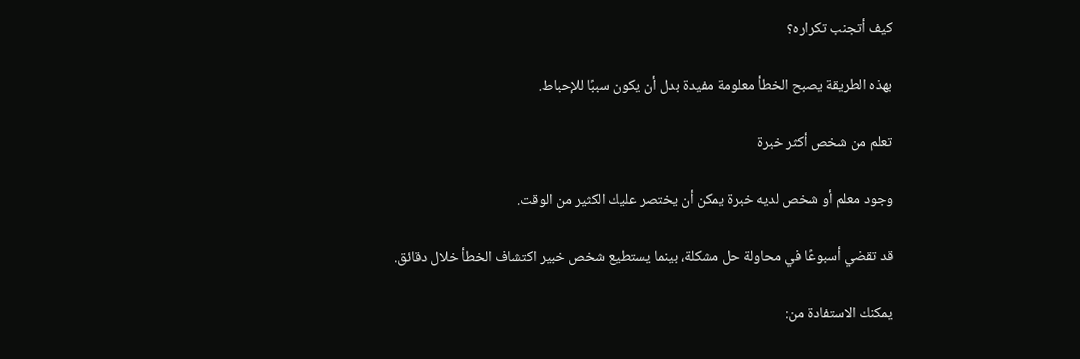كيف أتجنب تكراره؟

بهذه الطريقة يصبح الخطأ معلومة مفيدة بدل أن يكون سببًا للإحباط.

تعلم من شخص أكثر خبرة

وجود معلم أو شخص لديه خبرة يمكن أن يختصر عليك الكثير من الوقت.

قد تقضي أسبوعًا في محاولة حل مشكلة، بينما يستطيع شخص خبير اكتشاف الخطأ خلال دقائق.

يمكنك الاستفادة من: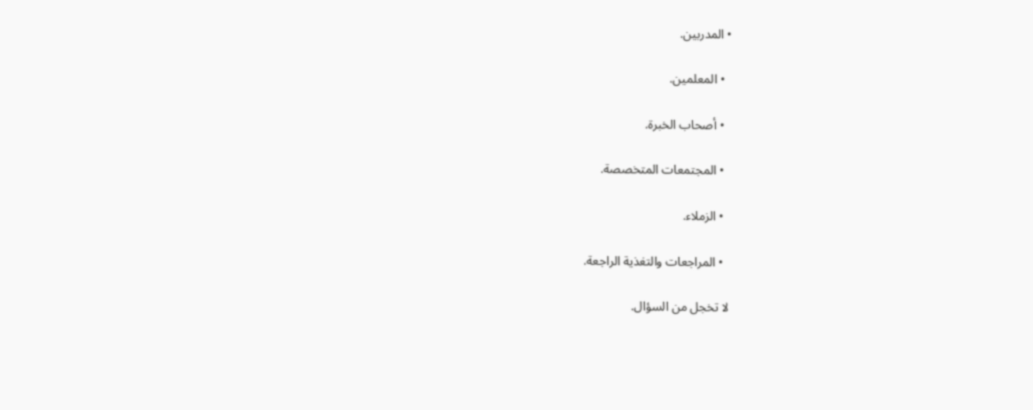• المدربين.

  • المعلمين.

  • أصحاب الخبرة.

  • المجتمعات المتخصصة.

  • الزملاء.

  • المراجعات والتغذية الراجعة.

لا تخجل من السؤال.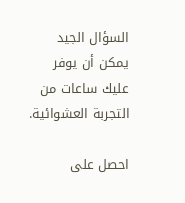السؤال الجيد يمكن أن يوفر عليك ساعات من التجربة العشوائية.

احصل على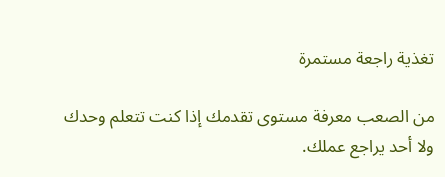تغذية راجعة مستمرة

من الصعب معرفة مستوى تقدمك إذا كنت تتعلم وحدك ولا أحد يراجع عملك.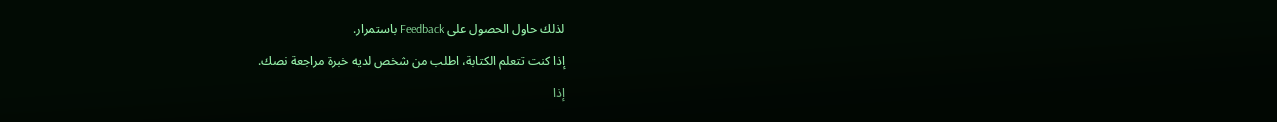لذلك حاول الحصول على Feedback باستمرار.

إذا كنت تتعلم الكتابة، اطلب من شخص لديه خبرة مراجعة نصك.

إذا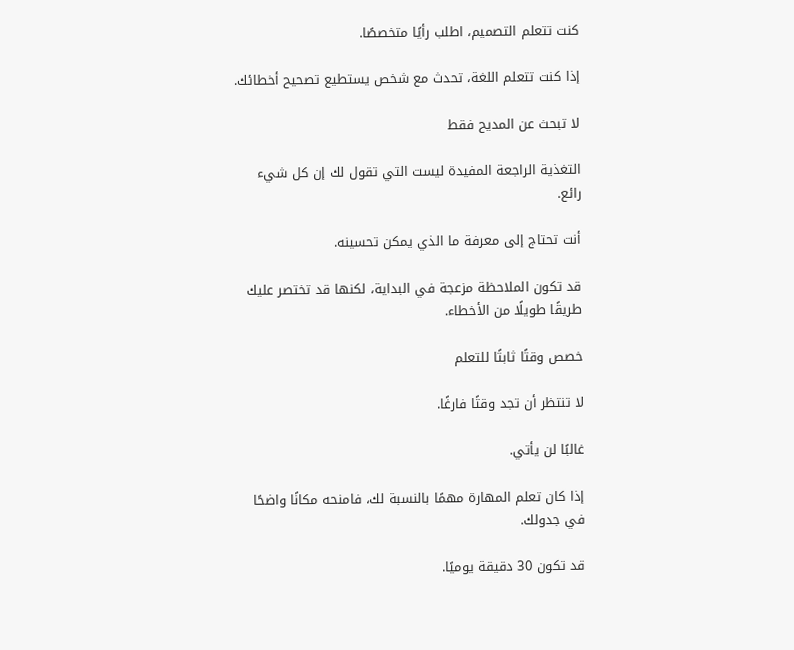كنت تتعلم التصميم، اطلب رأيًا متخصصًا.

إذا كنت تتعلم اللغة، تحدث مع شخص يستطيع تصحيح أخطائك.

لا تبحث عن المديح فقط

التغذية الراجعة المفيدة ليست التي تقول لك إن كل شيء رائع.

أنت تحتاج إلى معرفة ما الذي يمكن تحسينه.

قد تكون الملاحظة مزعجة في البداية، لكنها قد تختصر عليك طريقًا طويلًا من الأخطاء.

خصص وقتًا ثابتًا للتعلم

لا تنتظر أن تجد وقتًا فارغًا.

غالبًا لن يأتي.

إذا كان تعلم المهارة مهمًا بالنسبة لك، فامنحه مكانًا واضحًا في جدولك.

قد تكون 30 دقيقة يوميًا.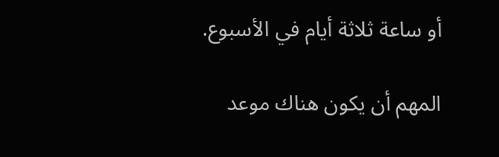أو ساعة ثلاثة أيام في الأسبوع.

المهم أن يكون هناك موعد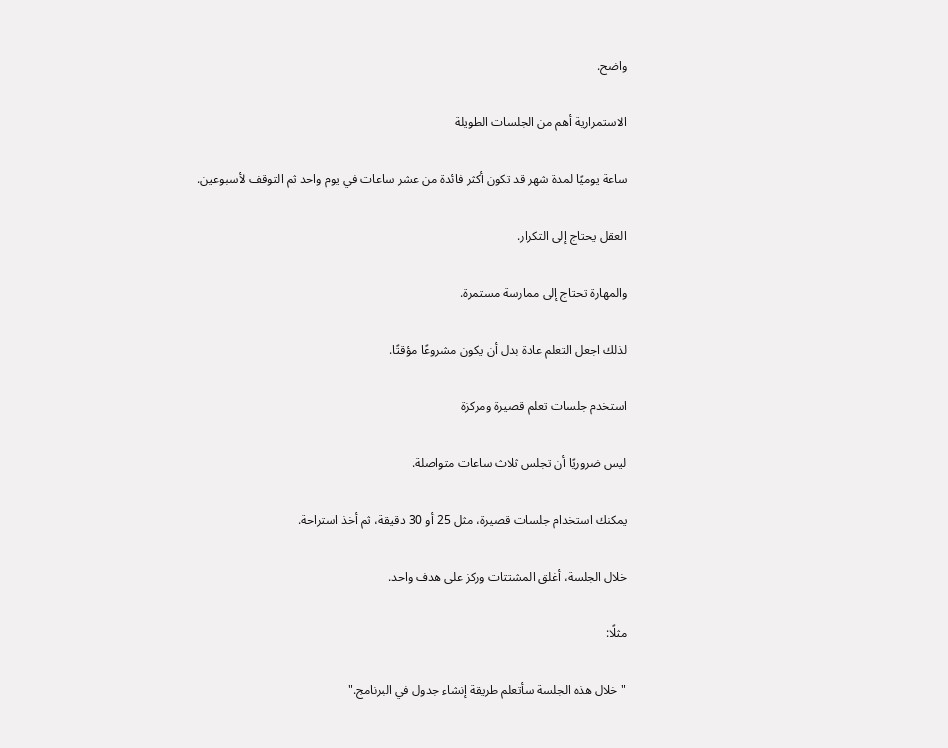واضح.

الاستمرارية أهم من الجلسات الطويلة

ساعة يوميًا لمدة شهر قد تكون أكثر فائدة من عشر ساعات في يوم واحد ثم التوقف لأسبوعين.

العقل يحتاج إلى التكرار.

والمهارة تحتاج إلى ممارسة مستمرة.

لذلك اجعل التعلم عادة بدل أن يكون مشروعًا مؤقتًا.

استخدم جلسات تعلم قصيرة ومركزة

ليس ضروريًا أن تجلس ثلاث ساعات متواصلة.

يمكنك استخدام جلسات قصيرة، مثل 25 أو 30 دقيقة، ثم أخذ استراحة.

خلال الجلسة، أغلق المشتتات وركز على هدف واحد.

مثلًا:

"خلال هذه الجلسة سأتعلم طريقة إنشاء جدول في البرنامج."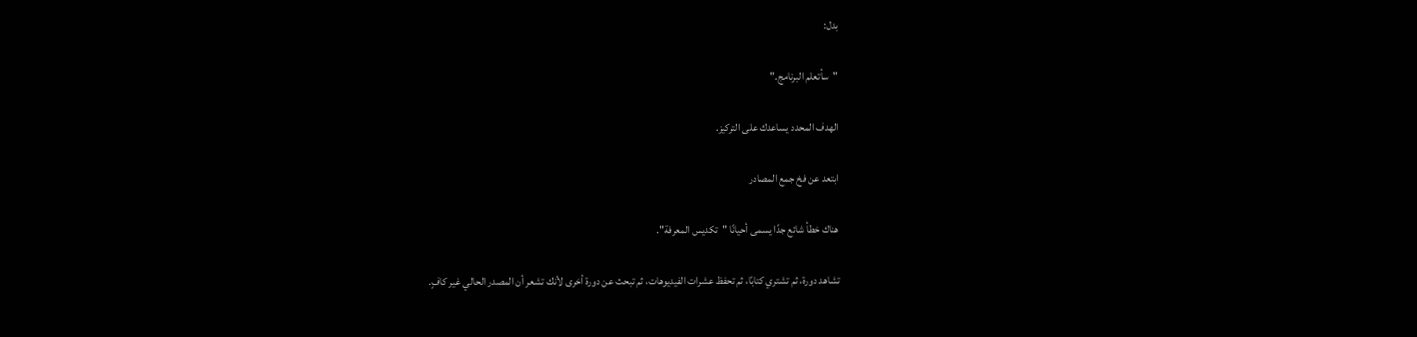بدل:

"سأتعلم البرنامج."

الهدف المحدد يساعدك على التركيز.

ابتعد عن فخ جمع المصادر

هناك خطأ شائع جدًا يسمى أحيانًا "تكديس المعرفة".

تشاهد دورة، ثم تشتري كتابًا، ثم تحفظ عشرات الفيديوهات، ثم تبحث عن دورة أخرى لأنك تشعر أن المصدر الحالي غير كافٍ.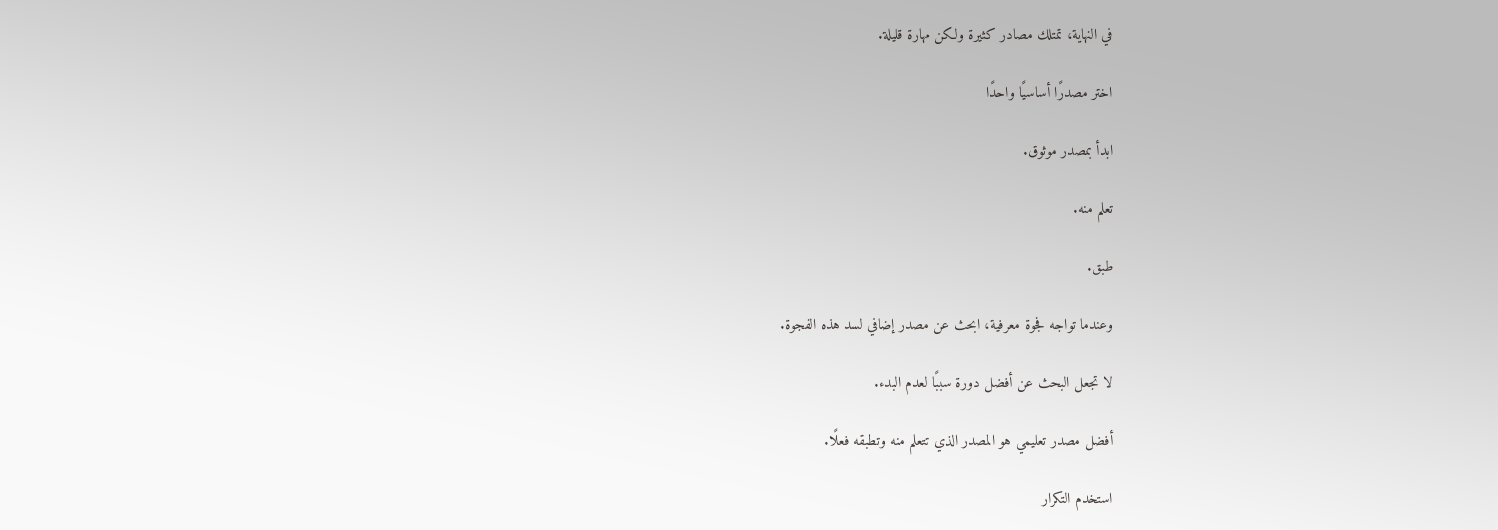في النهاية، تمتلك مصادر كثيرة ولكن مهارة قليلة.

اختر مصدرًا أساسيًا واحدًا

ابدأ بمصدر موثوق.

تعلم منه.

طبق.

وعندما تواجه فجوة معرفية، ابحث عن مصدر إضافي لسد هذه الفجوة.

لا تجعل البحث عن أفضل دورة سببًا لعدم البدء.

أفضل مصدر تعليمي هو المصدر الذي تتعلم منه وتطبقه فعلًا.

استخدم التكرار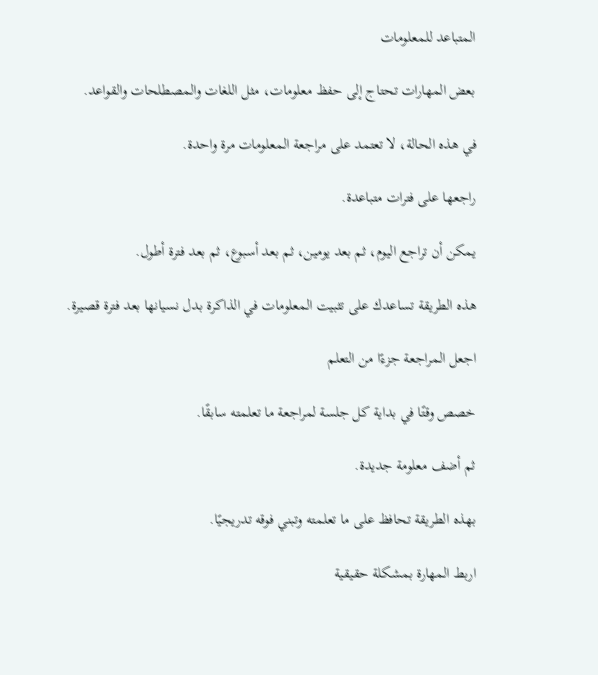المتباعد للمعلومات

بعض المهارات تحتاج إلى حفظ معلومات، مثل اللغات والمصطلحات والقواعد.

في هذه الحالة، لا تعتمد على مراجعة المعلومات مرة واحدة.

راجعها على فترات متباعدة.

يمكن أن تراجع اليوم، ثم بعد يومين، ثم بعد أسبوع، ثم بعد فترة أطول.

هذه الطريقة تساعدك على تثبيت المعلومات في الذاكرة بدل نسيانها بعد فترة قصيرة.

اجعل المراجعة جزءًا من التعلم

خصص وقتًا في بداية كل جلسة لمراجعة ما تعلمته سابقًا.

ثم أضف معلومة جديدة.

بهذه الطريقة تحافظ على ما تعلمته وتبني فوقه تدريجيًا.

اربط المهارة بمشكلة حقيقية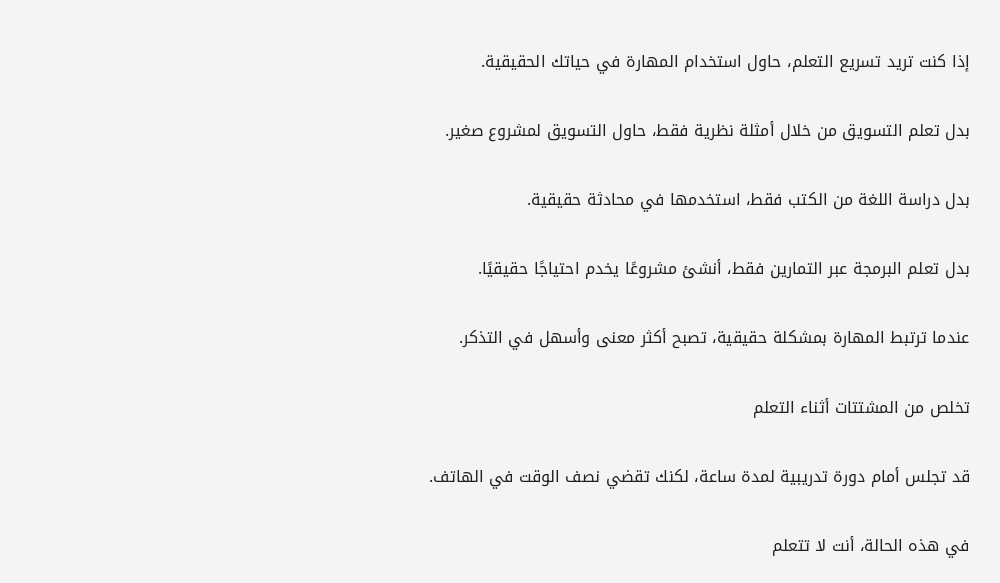إذا كنت تريد تسريع التعلم، حاول استخدام المهارة في حياتك الحقيقية.

بدل تعلم التسويق من خلال أمثلة نظرية فقط، حاول التسويق لمشروع صغير.

بدل دراسة اللغة من الكتب فقط، استخدمها في محادثة حقيقية.

بدل تعلم البرمجة عبر التمارين فقط، أنشئ مشروعًا يخدم احتياجًا حقيقيًا.

عندما ترتبط المهارة بمشكلة حقيقية، تصبح أكثر معنى وأسهل في التذكر.

تخلص من المشتتات أثناء التعلم

قد تجلس أمام دورة تدريبية لمدة ساعة، لكنك تقضي نصف الوقت في الهاتف.

في هذه الحالة، أنت لا تتعلم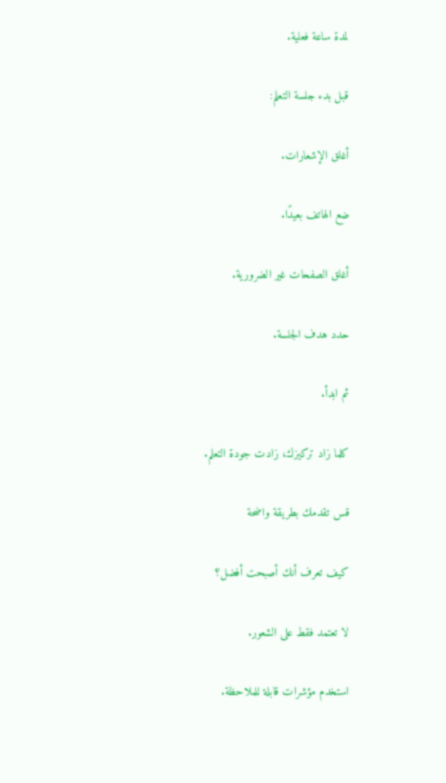لمدة ساعة فعلية.

قبل بدء جلسة التعلم:

أغلق الإشعارات.

ضع الهاتف بعيدًا.

أغلق الصفحات غير الضرورية.

حدد هدف الجلسة.

ثم ابدأ.

كلما زاد تركيزك، زادت جودة التعلم.

قس تقدمك بطريقة واضحة

كيف تعرف أنك أصبحت أفضل؟

لا تعتمد فقط على الشعور.

استخدم مؤشرات قابلة للملاحظة.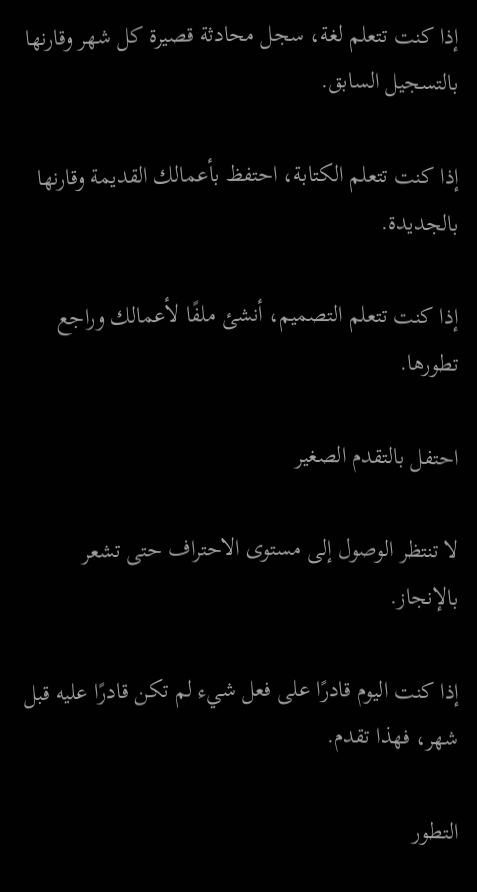إذا كنت تتعلم لغة، سجل محادثة قصيرة كل شهر وقارنها بالتسجيل السابق.

إذا كنت تتعلم الكتابة، احتفظ بأعمالك القديمة وقارنها بالجديدة.

إذا كنت تتعلم التصميم، أنشئ ملفًا لأعمالك وراجع تطورها.

احتفل بالتقدم الصغير

لا تنتظر الوصول إلى مستوى الاحتراف حتى تشعر بالإنجاز.

إذا كنت اليوم قادرًا على فعل شيء لم تكن قادرًا عليه قبل شهر، فهذا تقدم.

التطور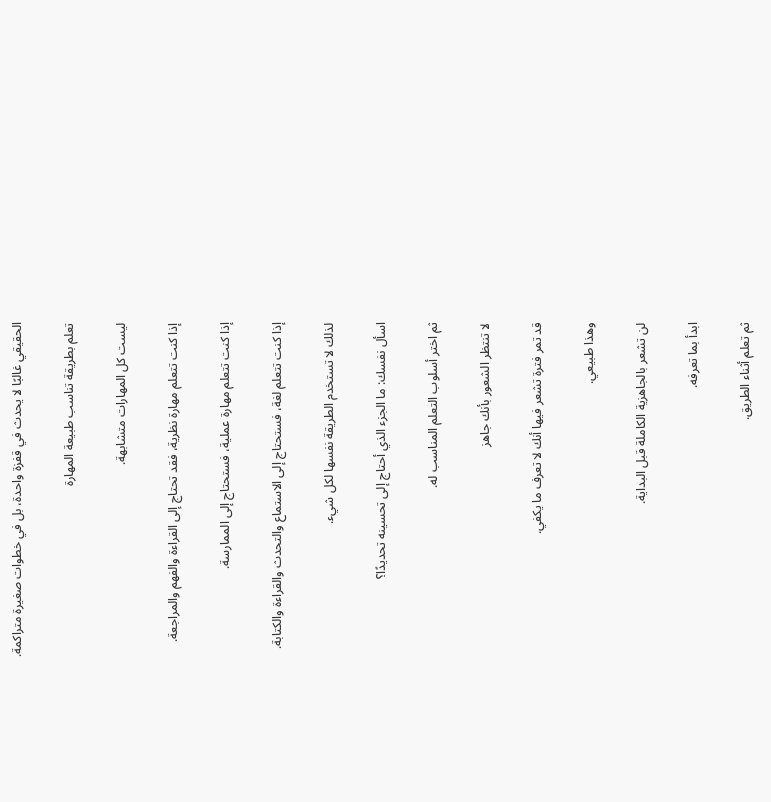الحقيقي غالبًا لا يحدث في قفزة واحدة، بل في خطوات صغيرة متراكمة.

تعلم بطريقة تناسب طبيعة المهارة

ليست كل المهارات متشابهة.

إذا كنت تتعلم مهارة نظرية، فقد تحتاج إلى القراءة والفهم والمراجعة.

إذا كنت تتعلم مهارة عملية، فستحتاج إلى الممارسة.

إذا كنت تتعلم لغة، فستحتاج إلى الاستماع والتحدث والقراءة والكتابة.

لذلك لا تستخدم الطريقة نفسها لكل شيء.

اسأل نفسك: ما الجزء الذي أحتاج إلى تحسينه تحديدًا؟

ثم اختر أسلوب التعلم المناسب له.

لا تنتظر الشعور بأنك جاهز

قد تمر فترة تشعر فيها أنك لا تعرف ما يكفي.

وهذا طبيعي.

لن تشعر بالجاهزية الكاملة قبل البداية.

ابدأ بما تعرفه.

ثم تعلم أثناء الطريق.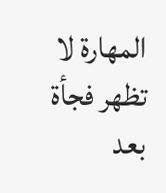المهارة لا تظهر فجأة بعد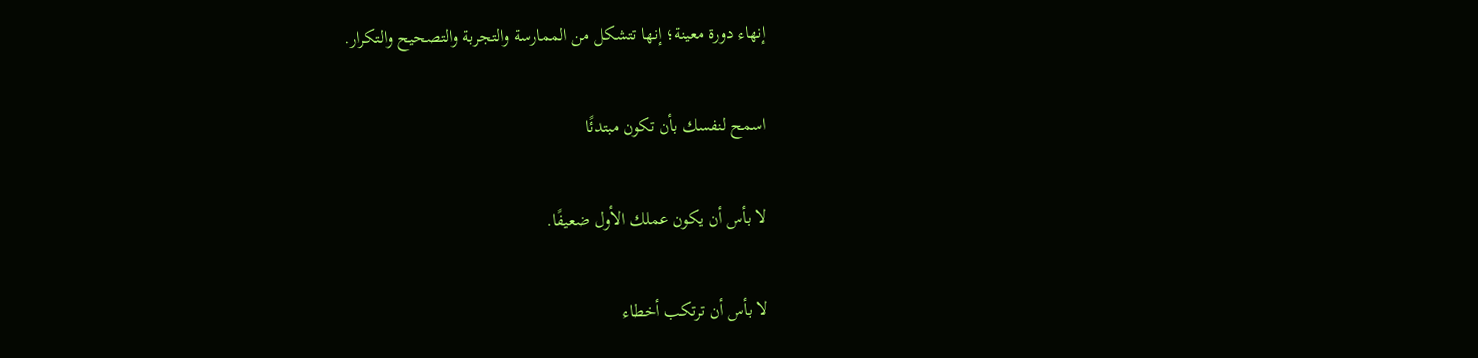إنهاء دورة معينة؛ إنها تتشكل من الممارسة والتجربة والتصحيح والتكرار.

اسمح لنفسك بأن تكون مبتدئًا

لا بأس أن يكون عملك الأول ضعيفًا.

لا بأس أن ترتكب أخطاء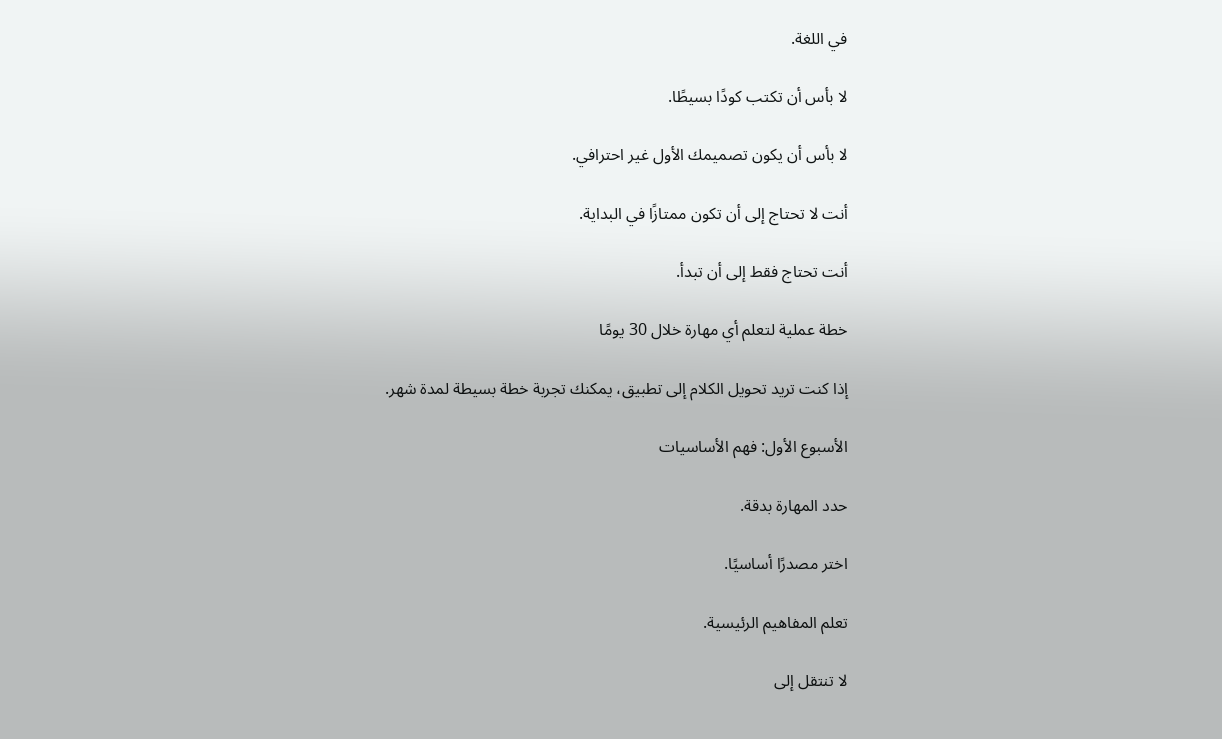في اللغة.

لا بأس أن تكتب كودًا بسيطًا.

لا بأس أن يكون تصميمك الأول غير احترافي.

أنت لا تحتاج إلى أن تكون ممتازًا في البداية.

أنت تحتاج فقط إلى أن تبدأ.

خطة عملية لتعلم أي مهارة خلال 30 يومًا

إذا كنت تريد تحويل الكلام إلى تطبيق، يمكنك تجربة خطة بسيطة لمدة شهر.

الأسبوع الأول: فهم الأساسيات

حدد المهارة بدقة.

اختر مصدرًا أساسيًا.

تعلم المفاهيم الرئيسية.

لا تنتقل إلى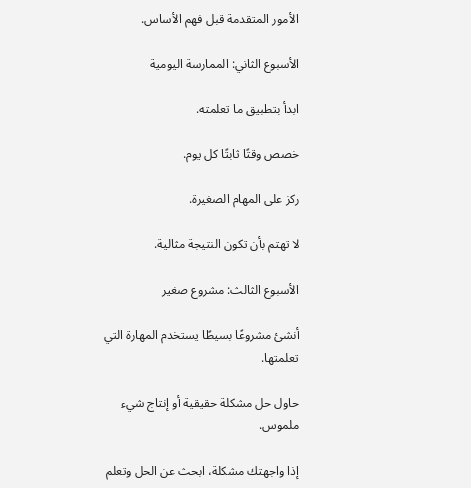الأمور المتقدمة قبل فهم الأساس.

الأسبوع الثاني: الممارسة اليومية

ابدأ بتطبيق ما تعلمته.

خصص وقتًا ثابتًا كل يوم.

ركز على المهام الصغيرة.

لا تهتم بأن تكون النتيجة مثالية.

الأسبوع الثالث: مشروع صغير

أنشئ مشروعًا بسيطًا يستخدم المهارة التي تعلمتها.

حاول حل مشكلة حقيقية أو إنتاج شيء ملموس.

إذا واجهتك مشكلة، ابحث عن الحل وتعلم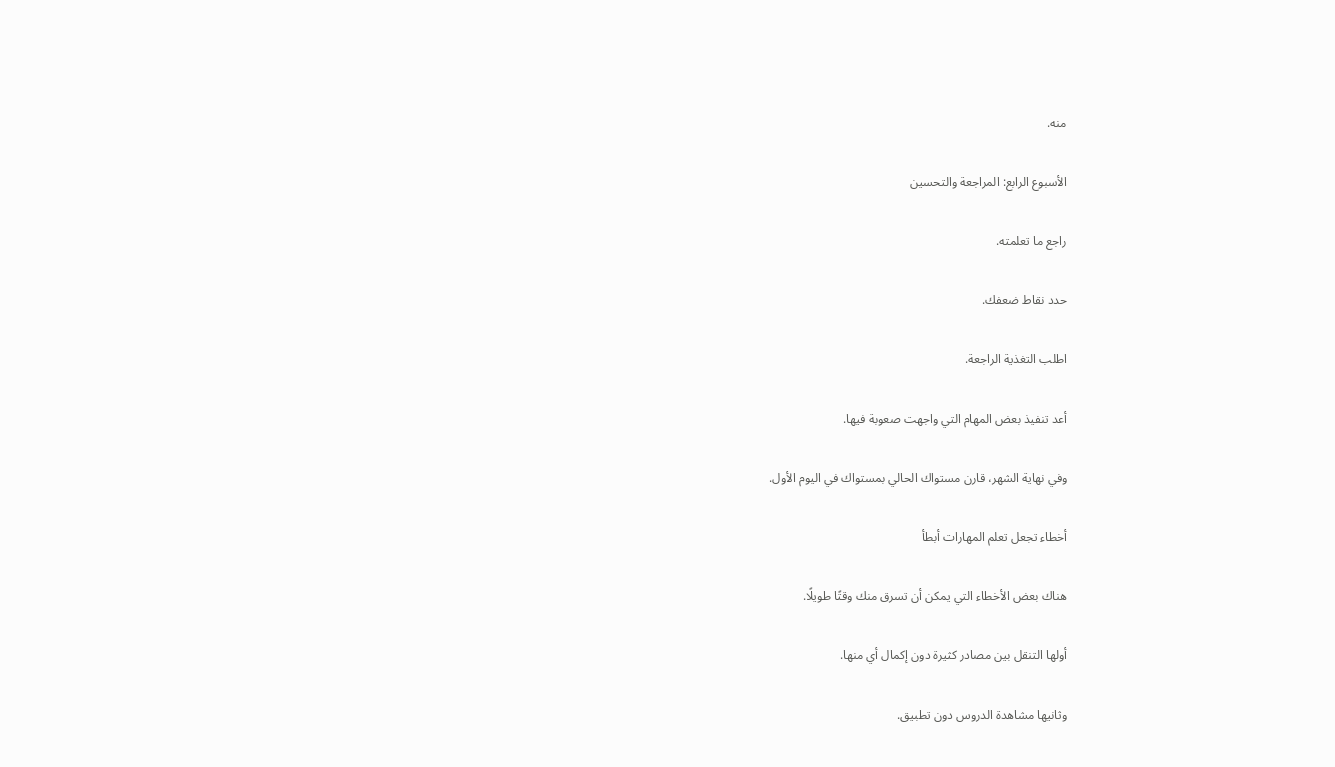منه.

الأسبوع الرابع: المراجعة والتحسين

راجع ما تعلمته.

حدد نقاط ضعفك.

اطلب التغذية الراجعة.

أعد تنفيذ بعض المهام التي واجهت صعوبة فيها.

وفي نهاية الشهر، قارن مستواك الحالي بمستواك في اليوم الأول.

أخطاء تجعل تعلم المهارات أبطأ

هناك بعض الأخطاء التي يمكن أن تسرق منك وقتًا طويلًا.

أولها التنقل بين مصادر كثيرة دون إكمال أي منها.

وثانيها مشاهدة الدروس دون تطبيق.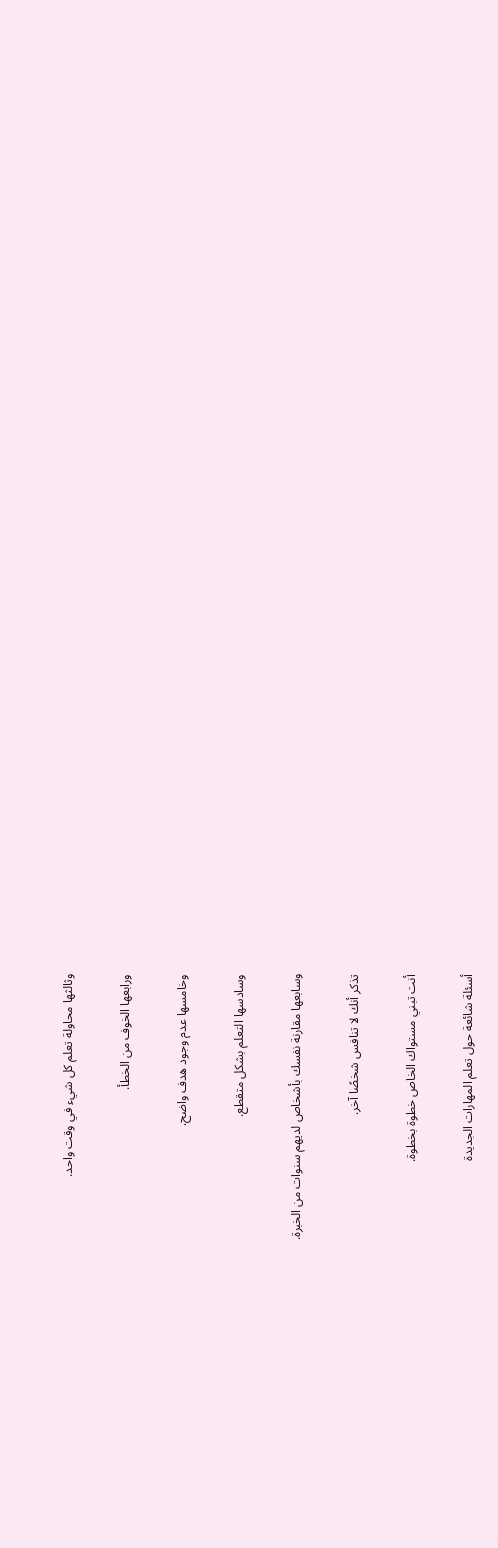وثالثها محاولة تعلم كل شيء في وقت واحد.

ورابعها الخوف من الخطأ.

وخامسها عدم وجود هدف واضح.

وسادسها التعلم بشكل متقطع.

وسابعها مقارنة نفسك بأشخاص لديهم سنوات من الخبرة.

تذكر أنك لا تنافس شخصًا آخر.

أنت تبني مستواك الخاص خطوة بخطوة.

أسئلة شائعة حول تعلم المهارات الجديدة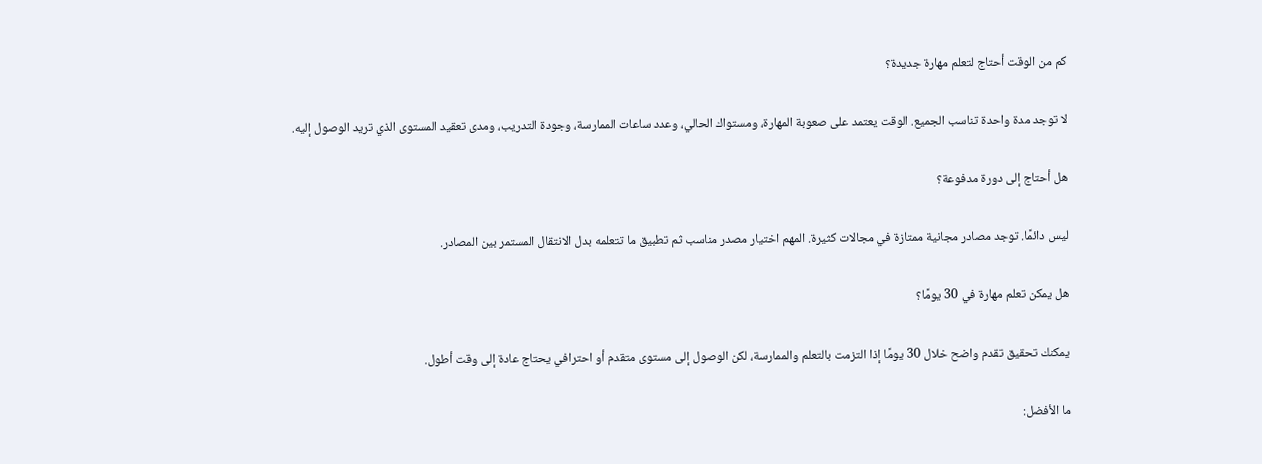كم من الوقت أحتاج لتعلم مهارة جديدة؟

لا توجد مدة واحدة تناسب الجميع. الوقت يعتمد على صعوبة المهارة، ومستواك الحالي، وعدد ساعات الممارسة، وجودة التدريب، ومدى تعقيد المستوى الذي تريد الوصول إليه.

هل أحتاج إلى دورة مدفوعة؟

ليس دائمًا. توجد مصادر مجانية ممتازة في مجالات كثيرة. المهم اختيار مصدر مناسب ثم تطبيق ما تتعلمه بدل الانتقال المستمر بين المصادر.

هل يمكن تعلم مهارة في 30 يومًا؟

يمكنك تحقيق تقدم واضح خلال 30 يومًا إذا التزمت بالتعلم والممارسة، لكن الوصول إلى مستوى متقدم أو احترافي يحتاج عادة إلى وقت أطول.

ما الأفضل: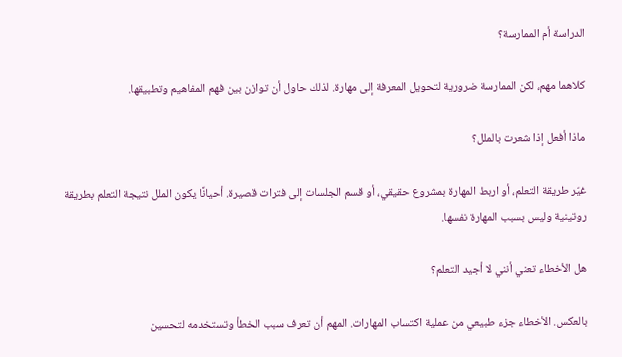الدراسة أم الممارسة؟

كلاهما مهم، لكن الممارسة ضرورية لتحويل المعرفة إلى مهارة. لذلك حاول أن توازن بين فهم المفاهيم وتطبيقها.

ماذا أفعل إذا شعرت بالملل؟

غيّر طريقة التعلم، أو اربط المهارة بمشروع حقيقي، أو قسم الجلسات إلى فترات قصيرة. أحيانًا يكون الملل نتيجة التعلم بطريقة روتينية وليس بسبب المهارة نفسها.

هل الأخطاء تعني أنني لا أجيد التعلم؟

بالعكس. الأخطاء جزء طبيعي من عملية اكتساب المهارات. المهم أن تعرف سبب الخطأ وتستخدمه لتحسين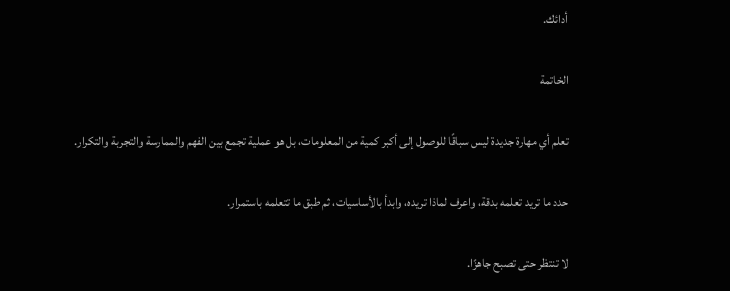أدائك.

الخاتمة

تعلم أي مهارة جديدة ليس سباقًا للوصول إلى أكبر كمية من المعلومات، بل هو عملية تجمع بين الفهم والممارسة والتجربة والتكرار.

حدد ما تريد تعلمه بدقة، واعرف لماذا تريده، وابدأ بالأساسيات، ثم طبق ما تتعلمه باستمرار.

لا تنتظر حتى تصبح جاهزًا.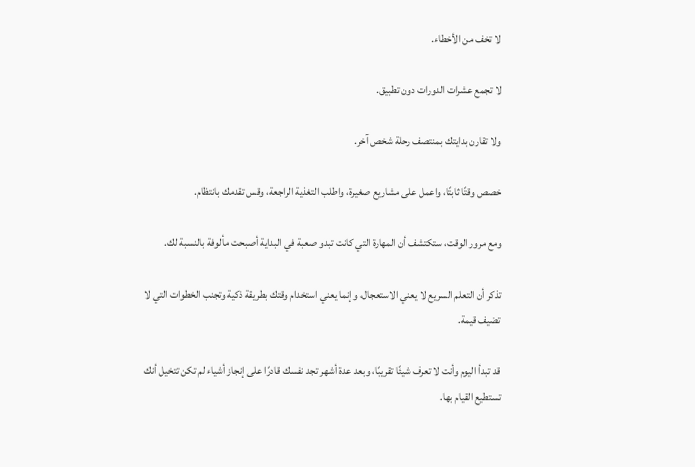لا تخف من الأخطاء.

لا تجمع عشرات الدورات دون تطبيق.

ولا تقارن بدايتك بمنتصف رحلة شخص آخر.

خصص وقتًا ثابتًا، واعمل على مشاريع صغيرة، واطلب التغذية الراجعة، وقس تقدمك بانتظام.

ومع مرور الوقت، ستكتشف أن المهارة التي كانت تبدو صعبة في البداية أصبحت مألوفة بالنسبة لك.

تذكر أن التعلم السريع لا يعني الاستعجال، وإنما يعني استخدام وقتك بطريقة ذكية وتجنب الخطوات التي لا تضيف قيمة.

قد تبدأ اليوم وأنت لا تعرف شيئًا تقريبًا، وبعد عدة أشهر تجد نفسك قادرًا على إنجاز أشياء لم تكن تتخيل أنك تستطيع القيام بها.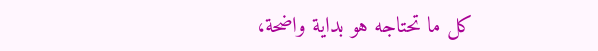كل ما تحتاجه هو بداية واضحة،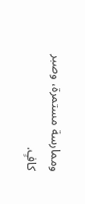وممارسة مستمرة، وصبر كافٍ.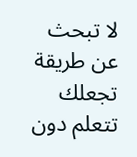لا تبحث عن طريقة تجعلك تتعلم دون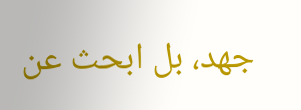جهد، بل ابحث عن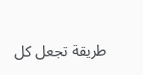طريقة تجعل كل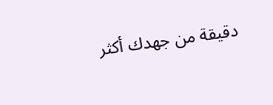دقيقة من جهدك أكثر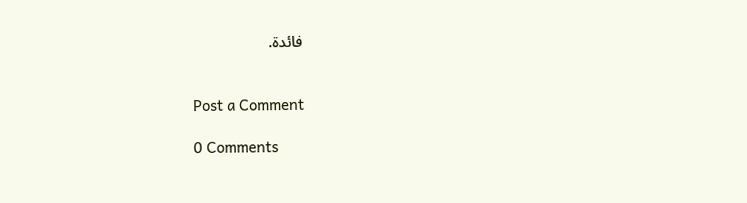فائدة.


Post a Comment

0 Comments